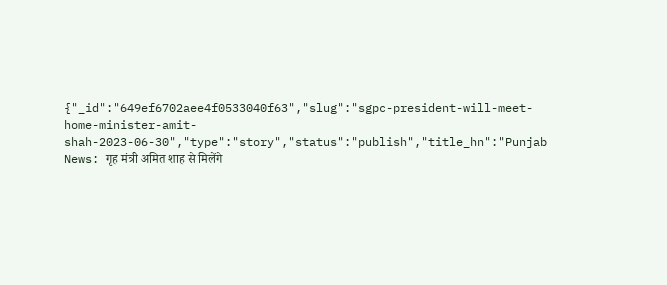{"_id":"649ef6702aee4f0533040f63","slug":"sgpc-president-will-meet-home-minister-amit-shah-2023-06-30","type":"story","status":"publish","title_hn":"Punjab News: गृह मंत्री अमित शाह से मिलेंगे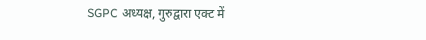SGPC अध्यक्ष, गुरुद्वारा एक्ट में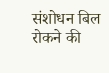संशोधन बिल रोकने की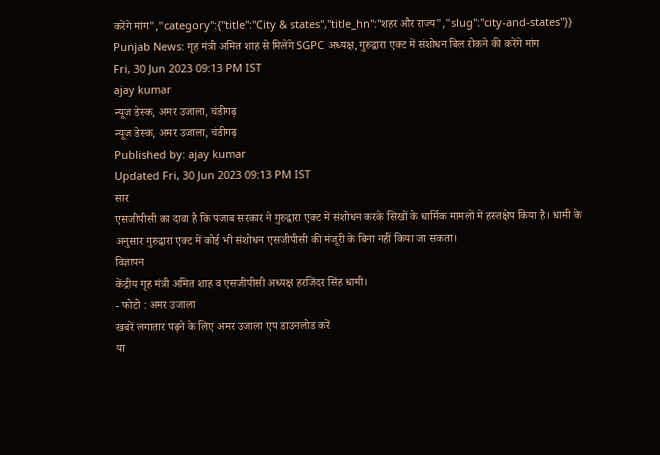करेंगे मांग","category":{"title":"City & states","title_hn":"शहर और राज्य","slug":"city-and-states"}}
Punjab News: गृह मंत्री अमित शाह से मिलेंगे SGPC अध्यक्ष, गुरुद्वारा एक्ट में संशोधन बिल रोकने की करेंगे मांग
Fri, 30 Jun 2023 09:13 PM IST
ajay kumar
न्यूज डेस्क, अमर उजाला, चंडीगढ़
न्यूज डेस्क, अमर उजाला, चंडीगढ़
Published by: ajay kumar
Updated Fri, 30 Jun 2023 09:13 PM IST
सार
एसजीपीसी का दावा है कि पंजाब सरकार ने गुरुद्वारा एक्ट में संशोधन करके सिखों के धार्मिक मामलों में हस्तक्षेप किया है। धामी के अनुसार गुरुद्वारा एक्ट में कोई भी संशोधन एसजीपीसी की मंजूरी के बिना नहीं किया जा सकता।
विज्ञापन
केंद्रीय गृह मंत्री अमित शाह व एसजीपीसी अध्यक्ष हरजिंदर सिंह धामी।
- फोटो : अमर उजाला
खबरें लगातार पढ़ने के लिए अमर उजाला एप डाउनलोड करें
या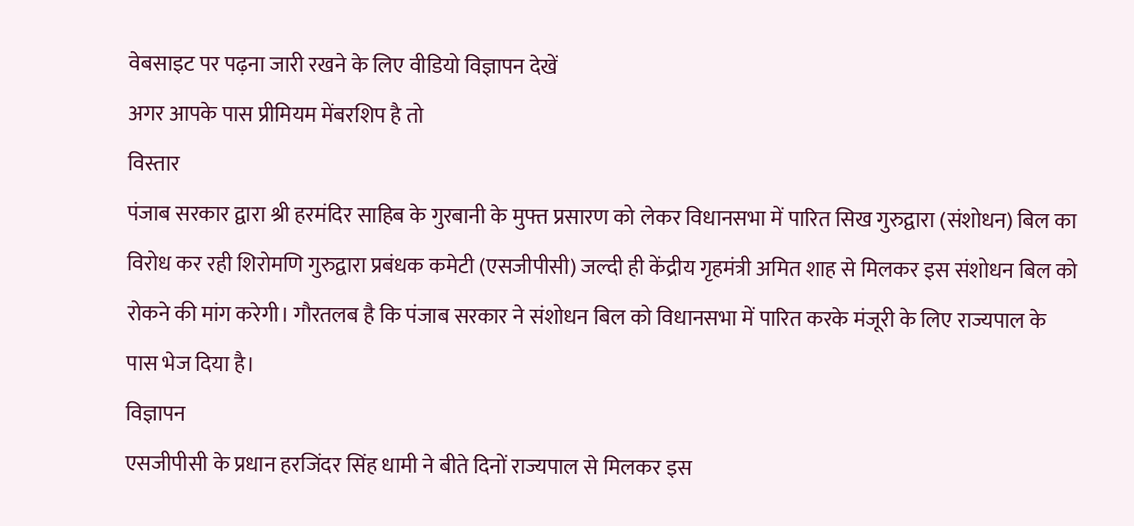वेबसाइट पर पढ़ना जारी रखने के लिए वीडियो विज्ञापन देखें
अगर आपके पास प्रीमियम मेंबरशिप है तो
विस्तार
पंजाब सरकार द्वारा श्री हरमंदिर साहिब के गुरबानी के मुफ्त प्रसारण को लेकर विधानसभा में पारित सिख गुरुद्वारा (संशोधन) बिल का विरोध कर रही शिरोमणि गुरुद्वारा प्रबंधक कमेटी (एसजीपीसी) जल्दी ही केंद्रीय गृहमंत्री अमित शाह से मिलकर इस संशोधन बिल को रोकने की मांग करेगी। गौरतलब है कि पंजाब सरकार ने संशोधन बिल को विधानसभा में पारित करके मंजूरी के लिए राज्यपाल के पास भेज दिया है।
विज्ञापन
एसजीपीसी के प्रधान हरजिंदर सिंह धामी ने बीते दिनों राज्यपाल से मिलकर इस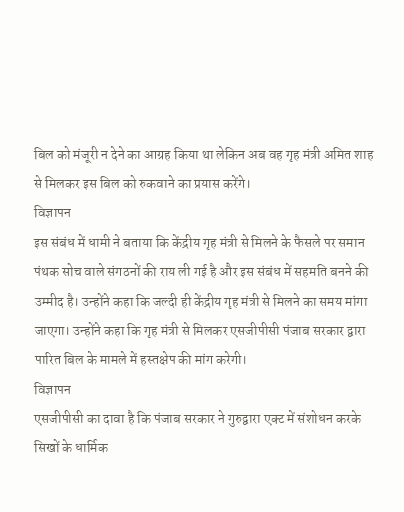बिल को मंजूरी न देने का आग्रह किया था लेकिन अब वह गृह मंत्री अमित शाह से मिलकर इस बिल को रुकवाने का प्रयास करेंगे।
विज्ञापन
इस संबंध में धामी ने बताया कि केंद्रीय गृह मंत्री से मिलने के फैसले पर समान पंथक सोच वाले संगठनों की राय ली गई है और इस संबंध में सहमति बनने की उम्मीद है। उन्होंने कहा कि जल्दी ही केंद्रीय गृह मंत्री से मिलने का समय मांगा जाएगा। उन्होंने कहा कि गृह मंत्री से मिलकर एसजीपीसी पंजाब सरकार द्वारा पारित बिल के मामले में हस्तक्षेप की मांग करेगी।
विज्ञापन
एसजीपीसी का दावा है कि पंजाब सरकार ने गुरुद्वारा एक्ट में संशोधन करके सिखों के धार्मिक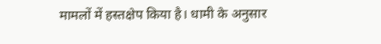मामलों में हस्तक्षेप किया है। धामी के अनुसार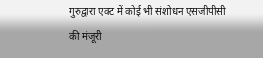गुरुद्वारा एक्ट में कोई भी संशोधन एसजीपीसी की मंजूरी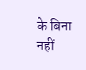के बिना नहीं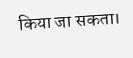किया जा सकता।